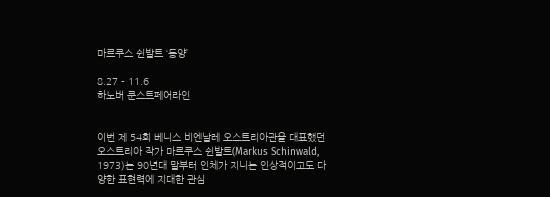마르쿠스 쉰발트 ‘동양’

8.27 - 11.6
하노버 쿤스트페어라인


이번 제 54회 베니스 비엔날레 오스트리아관을 대표했던 오스트리아 작가 마르쿠스 쉰발트(Markus Schinwald, 1973)는 90년대 말부터 인체가 지니는 인상적이고도 다양한 표현력에 지대한 관심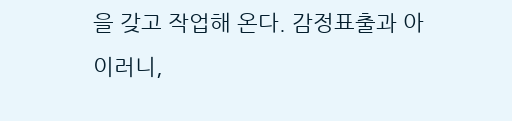을 갖고 작업해 온다. 감정표출과 아이러니,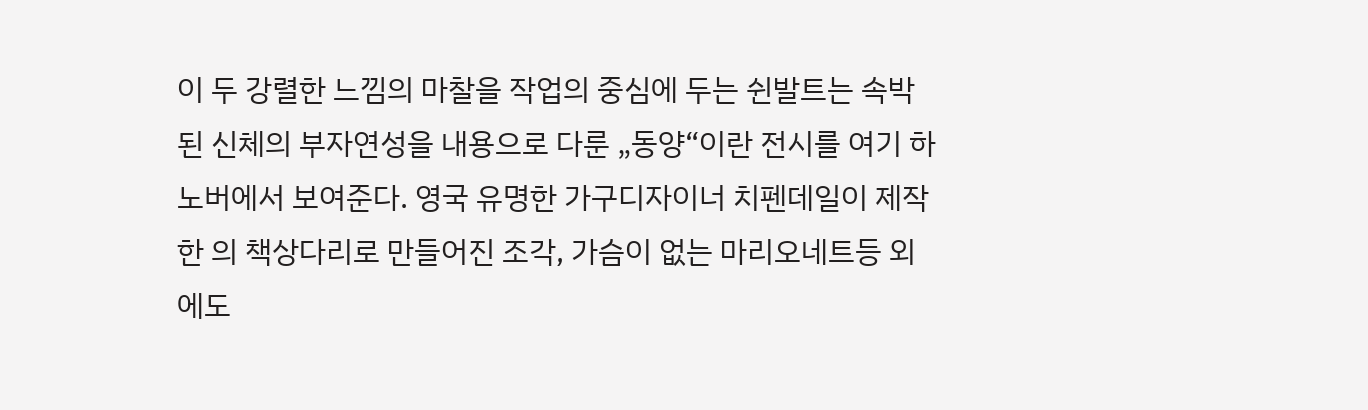이 두 강렬한 느낌의 마찰을 작업의 중심에 두는 쉰발트는 속박된 신체의 부자연성을 내용으로 다룬 „동양“이란 전시를 여기 하노버에서 보여준다. 영국 유명한 가구디자이너 치펜데일이 제작한 의 책상다리로 만들어진 조각, 가슴이 없는 마리오네트등 외에도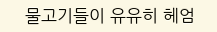물고기들이 유유히 헤엄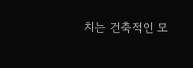치는 건축적인 모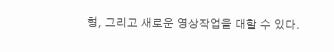형, 그리고 새로운 영상작업을 대할 수 있다.